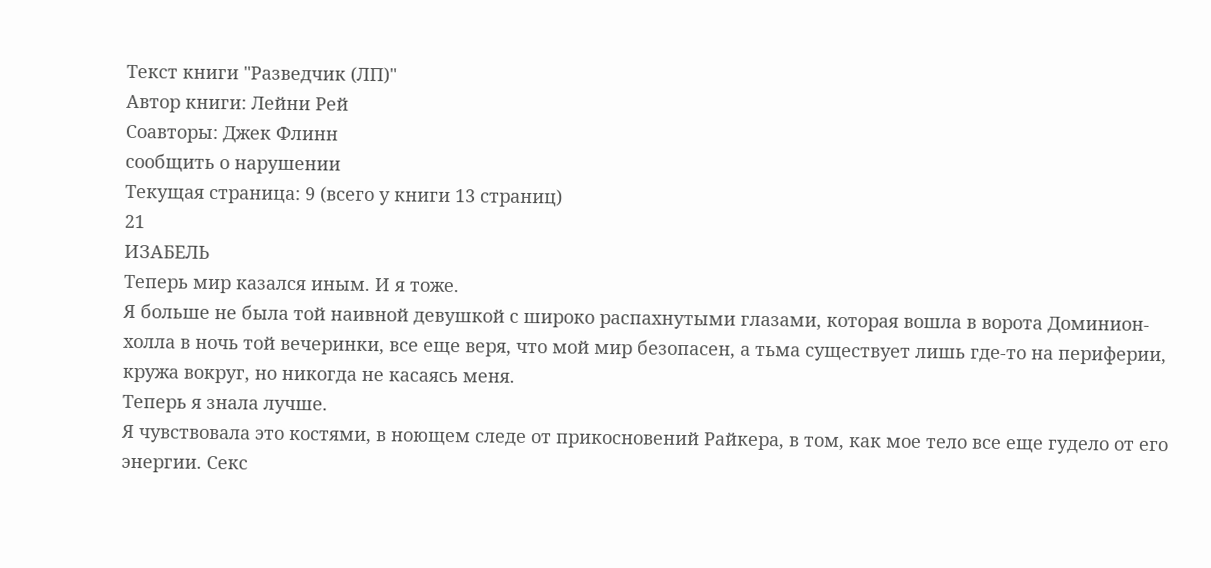Текст книги "Разведчик (ЛП)"
Автор книги: Лейни Рей
Соавторы: Джек Флинн
сообщить о нарушении
Текущая страница: 9 (всего у книги 13 страниц)
21
ИЗАБЕЛЬ
Теперь мир казался иным. И я тоже.
Я больше не была той наивной девушкой с широко распахнутыми глазами, которая вошла в ворота Доминион-холла в ночь той вечеринки, все еще веря, что мой мир безопасен, а тьма существует лишь где-то на периферии, кружа вокруг, но никогда не касаясь меня.
Теперь я знала лучше.
Я чувствовала это костями, в ноющем следе от прикосновений Райкера, в том, как мое тело все еще гудело от его энергии. Секс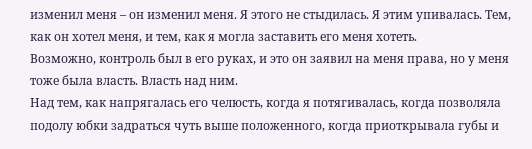изменил меня – он изменил меня. Я этого не стыдилась. Я этим упивалась. Тем, как он хотел меня, и тем, как я могла заставить его меня хотеть.
Возможно, контроль был в его руках, и это он заявил на меня права, но у меня тоже была власть. Власть над ним.
Над тем, как напрягалась его челюсть, когда я потягивалась, когда позволяла подолу юбки задраться чуть выше положенного, когда приоткрывала губы и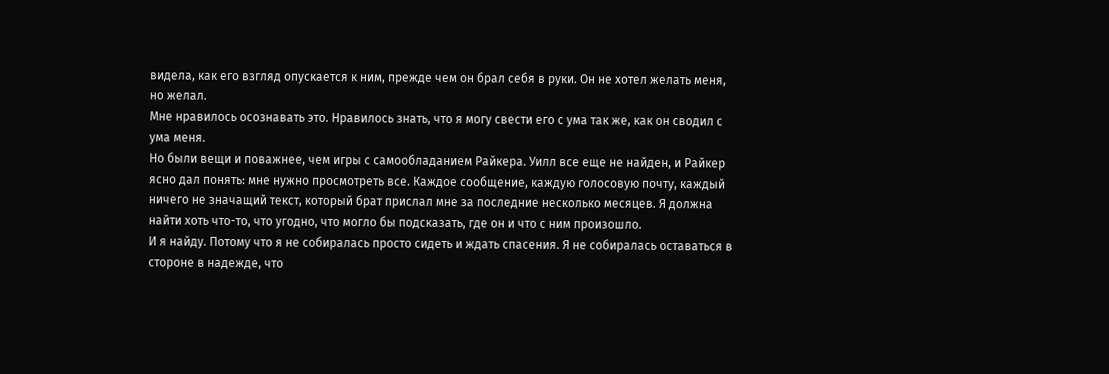видела, как его взгляд опускается к ним, прежде чем он брал себя в руки. Он не хотел желать меня, но желал.
Мне нравилось осознавать это. Нравилось знать, что я могу свести его с ума так же, как он сводил с ума меня.
Но были вещи и поважнее, чем игры с самообладанием Райкера. Уилл все еще не найден, и Райкер ясно дал понять: мне нужно просмотреть все. Каждое сообщение, каждую голосовую почту, каждый ничего не значащий текст, который брат прислал мне за последние несколько месяцев. Я должна найти хоть что-то, что угодно, что могло бы подсказать, где он и что с ним произошло.
И я найду. Потому что я не собиралась просто сидеть и ждать спасения. Я не собиралась оставаться в стороне в надежде, что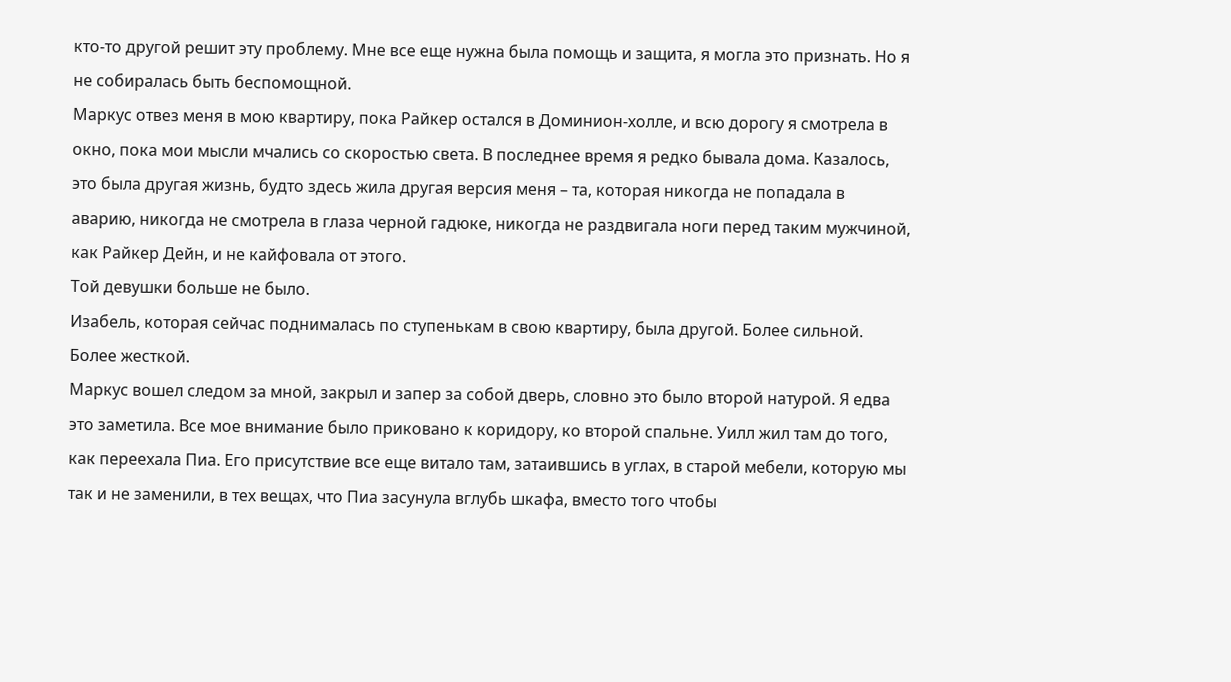кто-то другой решит эту проблему. Мне все еще нужна была помощь и защита, я могла это признать. Но я не собиралась быть беспомощной.
Маркус отвез меня в мою квартиру, пока Райкер остался в Доминион-холле, и всю дорогу я смотрела в окно, пока мои мысли мчались со скоростью света. В последнее время я редко бывала дома. Казалось, это была другая жизнь, будто здесь жила другая версия меня – та, которая никогда не попадала в аварию, никогда не смотрела в глаза черной гадюке, никогда не раздвигала ноги перед таким мужчиной, как Райкер Дейн, и не кайфовала от этого.
Той девушки больше не было.
Изабель, которая сейчас поднималась по ступенькам в свою квартиру, была другой. Более сильной. Более жесткой.
Маркус вошел следом за мной, закрыл и запер за собой дверь, словно это было второй натурой. Я едва это заметила. Все мое внимание было приковано к коридору, ко второй спальне. Уилл жил там до того, как переехала Пиа. Его присутствие все еще витало там, затаившись в углах, в старой мебели, которую мы так и не заменили, в тех вещах, что Пиа засунула вглубь шкафа, вместо того чтобы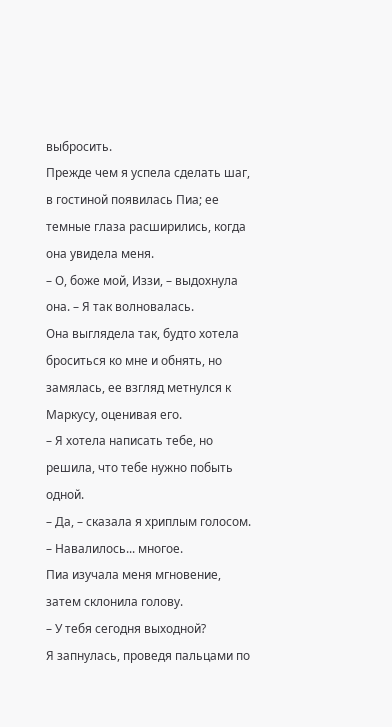выбросить.
Прежде чем я успела сделать шаг, в гостиной появилась Пиа; ее темные глаза расширились, когда она увидела меня.
– О, боже мой, Иззи, – выдохнула она. – Я так волновалась.
Она выглядела так, будто хотела броситься ко мне и обнять, но замялась, ее взгляд метнулся к Маркусу, оценивая его.
– Я хотела написать тебе, но решила, что тебе нужно побыть одной.
– Да, – сказала я хриплым голосом. – Навалилось... многое.
Пиа изучала меня мгновение, затем склонила голову.
– У тебя сегодня выходной?
Я запнулась, проведя пальцами по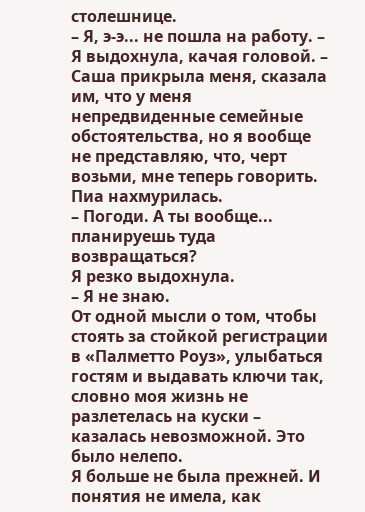столешнице.
– Я, э-э... не пошла на работу. – Я выдохнула, качая головой. – Саша прикрыла меня, сказала им, что у меня непредвиденные семейные обстоятельства, но я вообще не представляю, что, черт возьми, мне теперь говорить.
Пиа нахмурилась.
– Погоди. А ты вообще... планируешь туда возвращаться?
Я резко выдохнула.
– Я не знаю.
От одной мысли о том, чтобы стоять за стойкой регистрации в «Палметто Роуз», улыбаться гостям и выдавать ключи так, словно моя жизнь не разлетелась на куски – казалась невозможной. Это было нелепо.
Я больше не была прежней. И понятия не имела, как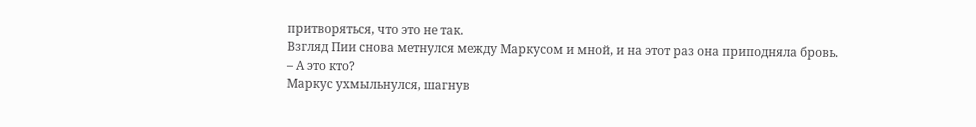притворяться, что это не так.
Взгляд Пии снова метнулся между Маркусом и мной, и на этот раз она приподняла бровь.
– А это кто?
Маркус ухмыльнулся, шагнув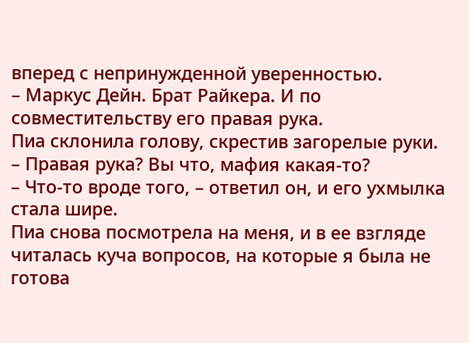вперед с непринужденной уверенностью.
– Маркус Дейн. Брат Райкера. И по совместительству его правая рука.
Пиа склонила голову, скрестив загорелые руки.
– Правая рука? Вы что, мафия какая-то?
– Что-то вроде того, – ответил он, и его ухмылка стала шире.
Пиа снова посмотрела на меня, и в ее взгляде читалась куча вопросов, на которые я была не готова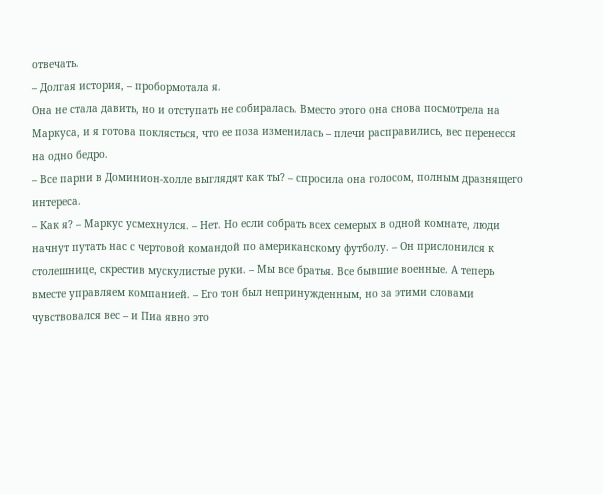отвечать.
– Долгая история, – пробормотала я.
Она не стала давить, но и отступать не собиралась. Вместо этого она снова посмотрела на Маркуса, и я готова поклясться, что ее поза изменилась – плечи расправились, вес перенесся на одно бедро.
– Все парни в Доминион-холле выглядят как ты? – спросила она голосом, полным дразнящего интереса.
– Как я? – Маркус усмехнулся. – Нет. Но если собрать всех семерых в одной комнате, люди начнут путать нас с чертовой командой по американскому футболу. – Он прислонился к столешнице, скрестив мускулистые руки. – Мы все братья. Все бывшие военные. А теперь вместе управляем компанией. – Его тон был непринужденным, но за этими словами чувствовался вес – и Пиа явно это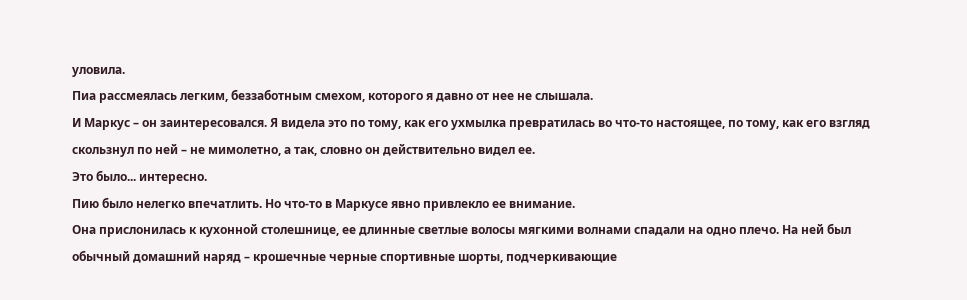уловила.
Пиа рассмеялась легким, беззаботным смехом, которого я давно от нее не слышала.
И Маркус – он заинтересовался. Я видела это по тому, как его ухмылка превратилась во что-то настоящее, по тому, как его взгляд скользнул по ней – не мимолетно, а так, словно он действительно видел ее.
Это было... интересно.
Пию было нелегко впечатлить. Но что-то в Маркусе явно привлекло ее внимание.
Она прислонилась к кухонной столешнице, ее длинные светлые волосы мягкими волнами спадали на одно плечо. На ней был обычный домашний наряд – крошечные черные спортивные шорты, подчеркивающие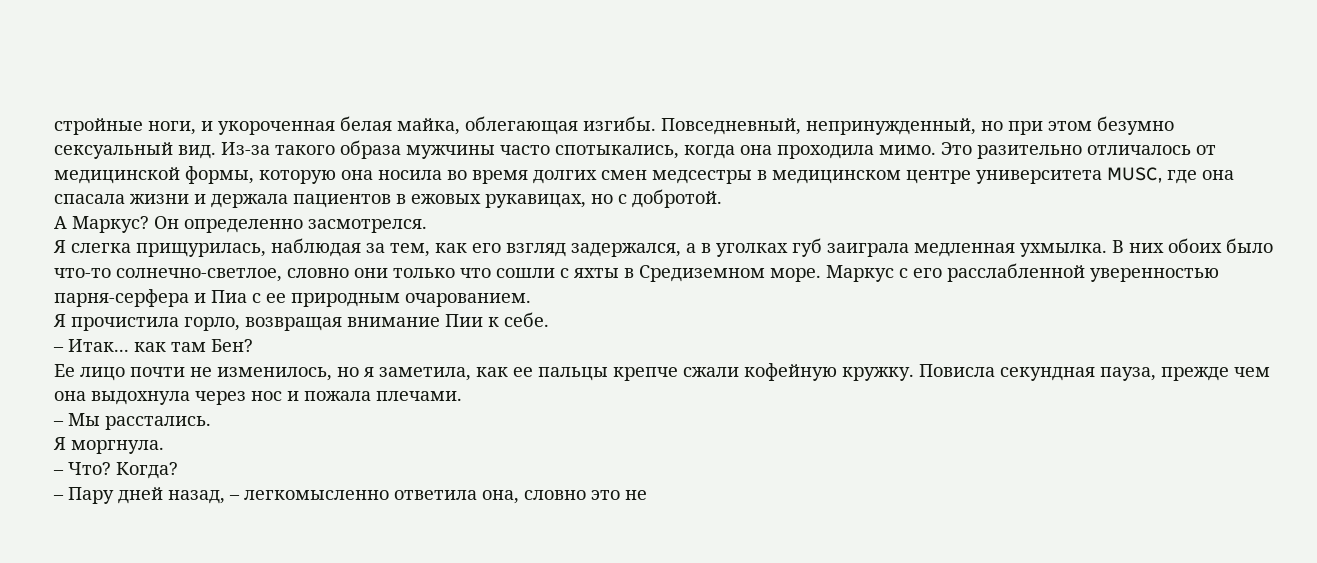стройные ноги, и укороченная белая майка, облегающая изгибы. Повседневный, непринужденный, но при этом безумно сексуальный вид. Из-за такого образа мужчины часто спотыкались, когда она проходила мимо. Это разительно отличалось от медицинской формы, которую она носила во время долгих смен медсестры в медицинском центре университета MUSC, где она спасала жизни и держала пациентов в ежовых рукавицах, но с добротой.
А Маркус? Он определенно засмотрелся.
Я слегка прищурилась, наблюдая за тем, как его взгляд задержался, а в уголках губ заиграла медленная ухмылка. В них обоих было что-то солнечно-светлое, словно они только что сошли с яхты в Средиземном море. Маркус с его расслабленной уверенностью парня-серфера и Пиа с ее природным очарованием.
Я прочистила горло, возвращая внимание Пии к себе.
– Итак... как там Бен?
Ее лицо почти не изменилось, но я заметила, как ее пальцы крепче сжали кофейную кружку. Повисла секундная пауза, прежде чем она выдохнула через нос и пожала плечами.
– Мы расстались.
Я моргнула.
– Что? Когда?
– Пару дней назад, – легкомысленно ответила она, словно это не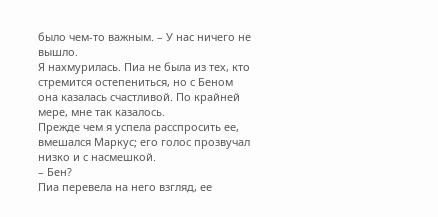было чем-то важным. – У нас ничего не вышло.
Я нахмурилась. Пиа не была из тех, кто стремится остепениться, но с Беном она казалась счастливой. По крайней мере, мне так казалось.
Прежде чем я успела расспросить ее, вмешался Маркус; его голос прозвучал низко и с насмешкой.
– Бен?
Пиа перевела на него взгляд, ее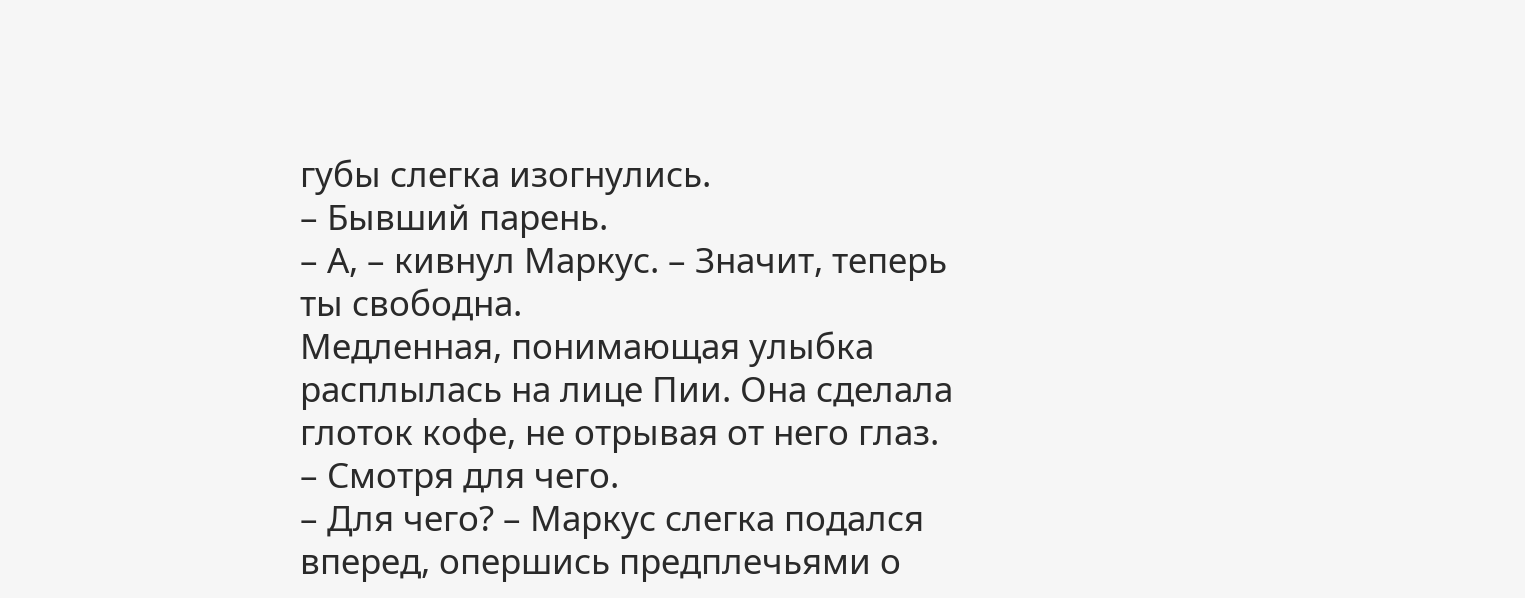губы слегка изогнулись.
– Бывший парень.
– А, – кивнул Маркус. – Значит, теперь ты свободна.
Медленная, понимающая улыбка расплылась на лице Пии. Она сделала глоток кофе, не отрывая от него глаз.
– Смотря для чего.
– Для чего? – Маркус слегка подался вперед, опершись предплечьями о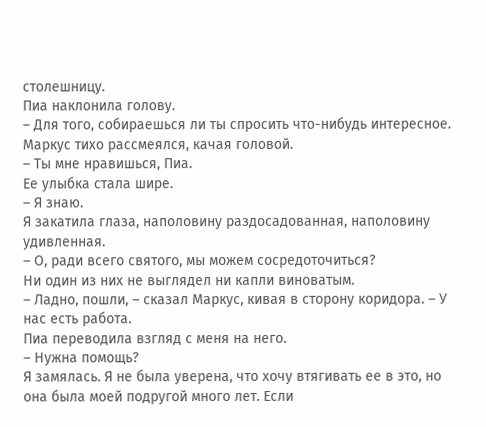столешницу.
Пиа наклонила голову.
– Для того, собираешься ли ты спросить что-нибудь интересное.
Маркус тихо рассмеялся, качая головой.
– Ты мне нравишься, Пиа.
Ее улыбка стала шире.
– Я знаю.
Я закатила глаза, наполовину раздосадованная, наполовину удивленная.
– О, ради всего святого, мы можем сосредоточиться?
Ни один из них не выглядел ни капли виноватым.
– Ладно, пошли, – сказал Маркус, кивая в сторону коридора. – У нас есть работа.
Пиа переводила взгляд с меня на него.
– Нужна помощь?
Я замялась. Я не была уверена, что хочу втягивать ее в это, но она была моей подругой много лет. Если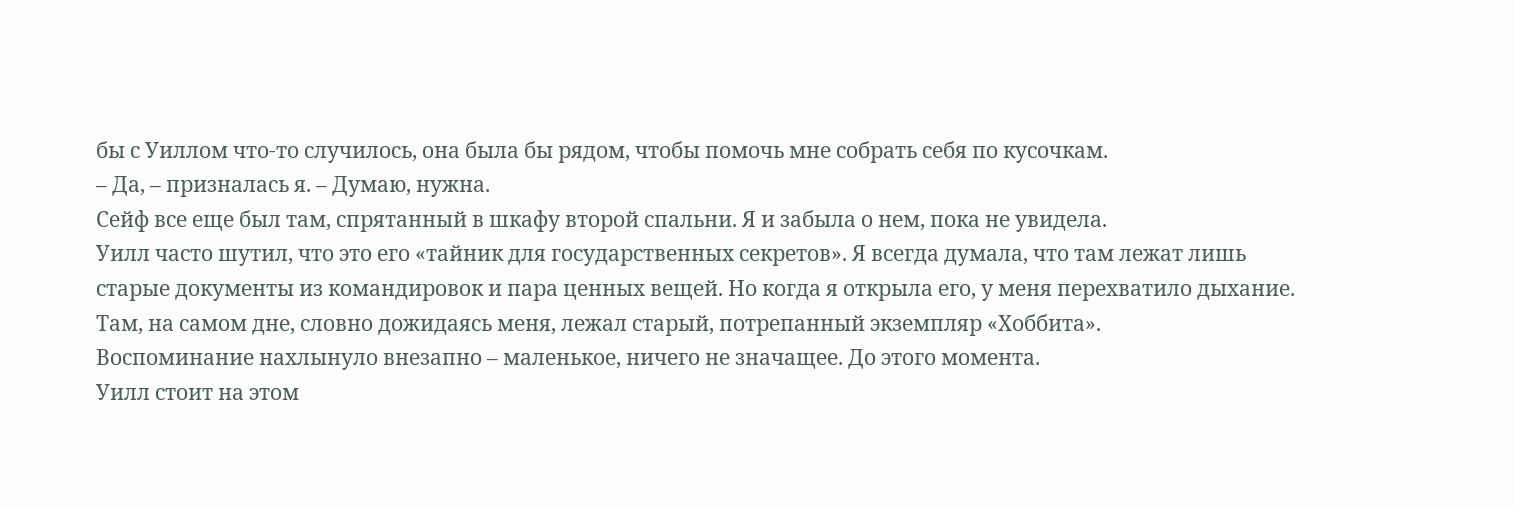бы с Уиллом что-то случилось, она была бы рядом, чтобы помочь мне собрать себя по кусочкам.
– Да, – призналась я. – Думаю, нужна.
Сейф все еще был там, спрятанный в шкафу второй спальни. Я и забыла о нем, пока не увидела.
Уилл часто шутил, что это его «тайник для государственных секретов». Я всегда думала, что там лежат лишь старые документы из командировок и пара ценных вещей. Но когда я открыла его, у меня перехватило дыхание.
Там, на самом дне, словно дожидаясь меня, лежал старый, потрепанный экземпляр «Хоббита».
Воспоминание нахлынуло внезапно – маленькое, ничего не значащее. До этого момента.
Уилл стоит на этом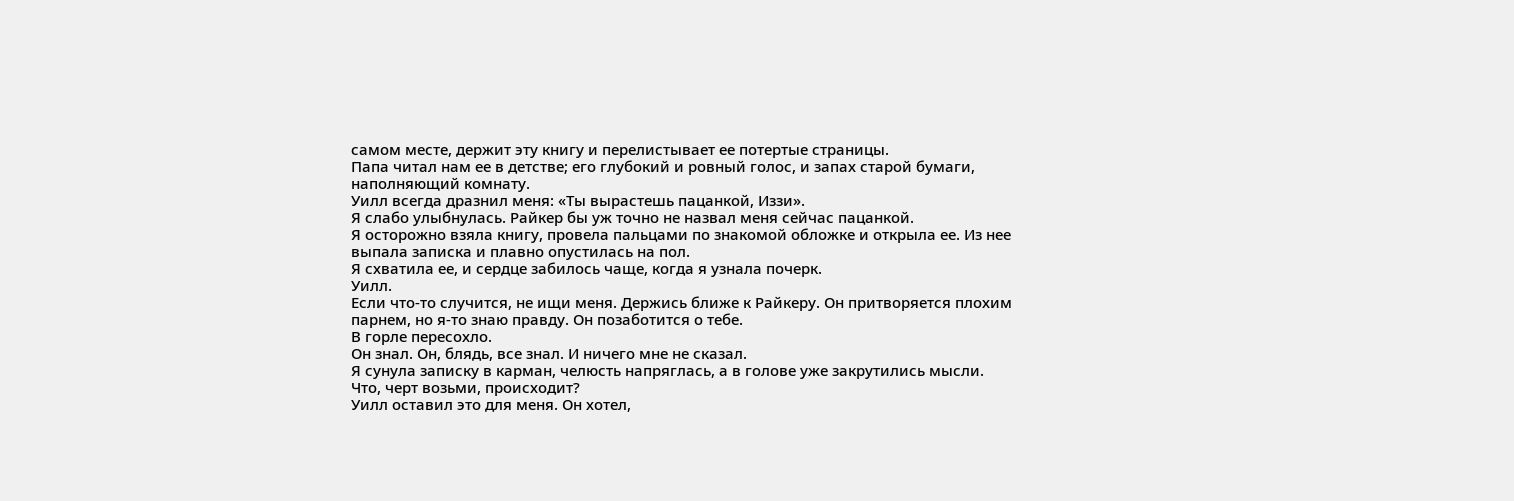самом месте, держит эту книгу и перелистывает ее потертые страницы.
Папа читал нам ее в детстве; его глубокий и ровный голос, и запах старой бумаги, наполняющий комнату.
Уилл всегда дразнил меня: «Ты вырастешь пацанкой, Иззи».
Я слабо улыбнулась. Райкер бы уж точно не назвал меня сейчас пацанкой.
Я осторожно взяла книгу, провела пальцами по знакомой обложке и открыла ее. Из нее выпала записка и плавно опустилась на пол.
Я схватила ее, и сердце забилось чаще, когда я узнала почерк.
Уилл.
Если что-то случится, не ищи меня. Держись ближе к Райкеру. Он притворяется плохим парнем, но я-то знаю правду. Он позаботится о тебе.
В горле пересохло.
Он знал. Он, блядь, все знал. И ничего мне не сказал.
Я сунула записку в карман, челюсть напряглась, а в голове уже закрутились мысли.
Что, черт возьми, происходит?
Уилл оставил это для меня. Он хотел,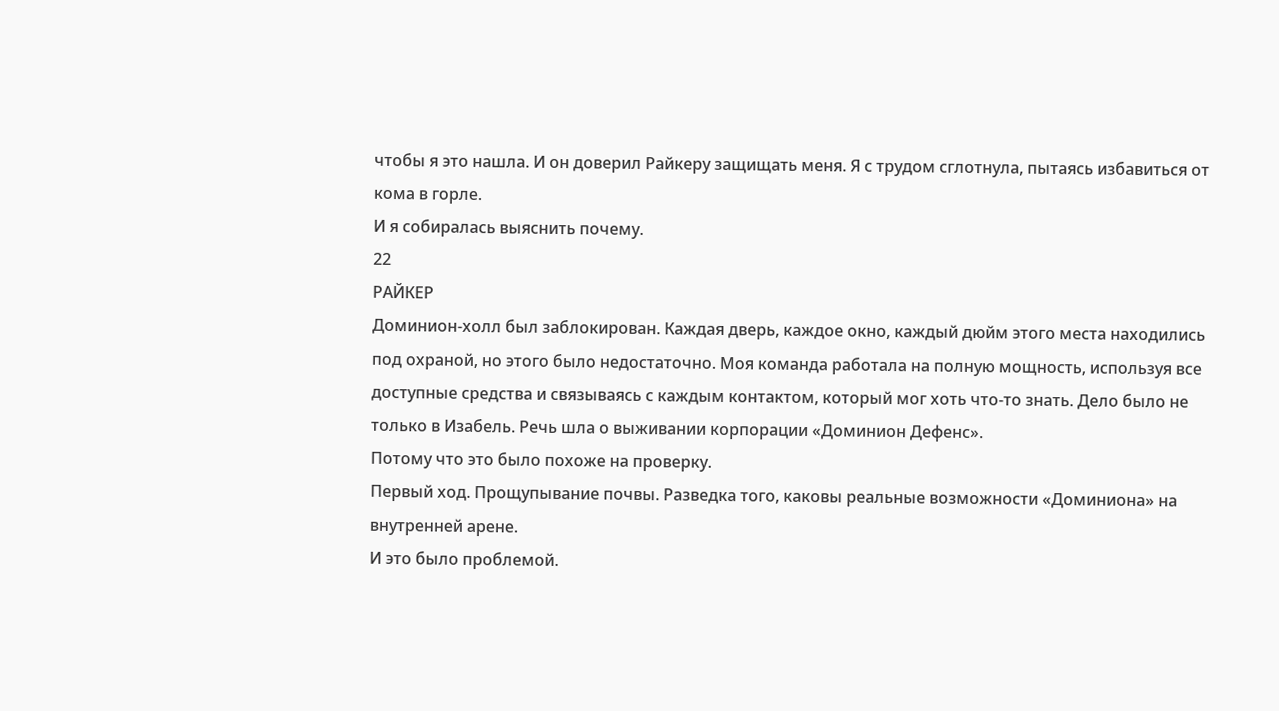чтобы я это нашла. И он доверил Райкеру защищать меня. Я с трудом сглотнула, пытаясь избавиться от кома в горле.
И я собиралась выяснить почему.
22
РАЙКЕР
Доминион-холл был заблокирован. Каждая дверь, каждое окно, каждый дюйм этого места находились под охраной, но этого было недостаточно. Моя команда работала на полную мощность, используя все доступные средства и связываясь с каждым контактом, который мог хоть что-то знать. Дело было не только в Изабель. Речь шла о выживании корпорации «Доминион Дефенс».
Потому что это было похоже на проверку.
Первый ход. Прощупывание почвы. Разведка того, каковы реальные возможности «Доминиона» на внутренней арене.
И это было проблемой.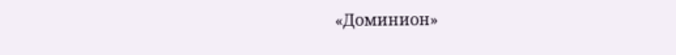«Доминион»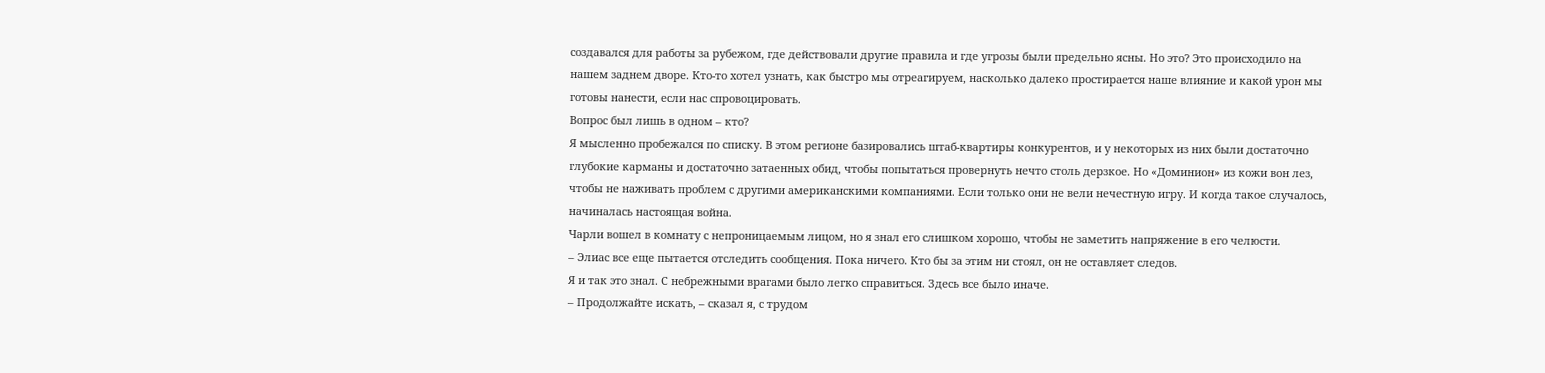создавался для работы за рубежом, где действовали другие правила и где угрозы были предельно ясны. Но это? Это происходило на нашем заднем дворе. Кто-то хотел узнать, как быстро мы отреагируем, насколько далеко простирается наше влияние и какой урон мы готовы нанести, если нас спровоцировать.
Вопрос был лишь в одном – кто?
Я мысленно пробежался по списку. В этом регионе базировались штаб-квартиры конкурентов, и у некоторых из них были достаточно глубокие карманы и достаточно затаенных обид, чтобы попытаться провернуть нечто столь дерзкое. Но «Доминион» из кожи вон лез, чтобы не наживать проблем с другими американскими компаниями. Если только они не вели нечестную игру. И когда такое случалось, начиналась настоящая война.
Чарли вошел в комнату с непроницаемым лицом, но я знал его слишком хорошо, чтобы не заметить напряжение в его челюсти.
– Элиас все еще пытается отследить сообщения. Пока ничего. Кто бы за этим ни стоял, он не оставляет следов.
Я и так это знал. С небрежными врагами было легко справиться. Здесь все было иначе.
– Продолжайте искать, – сказал я, с трудом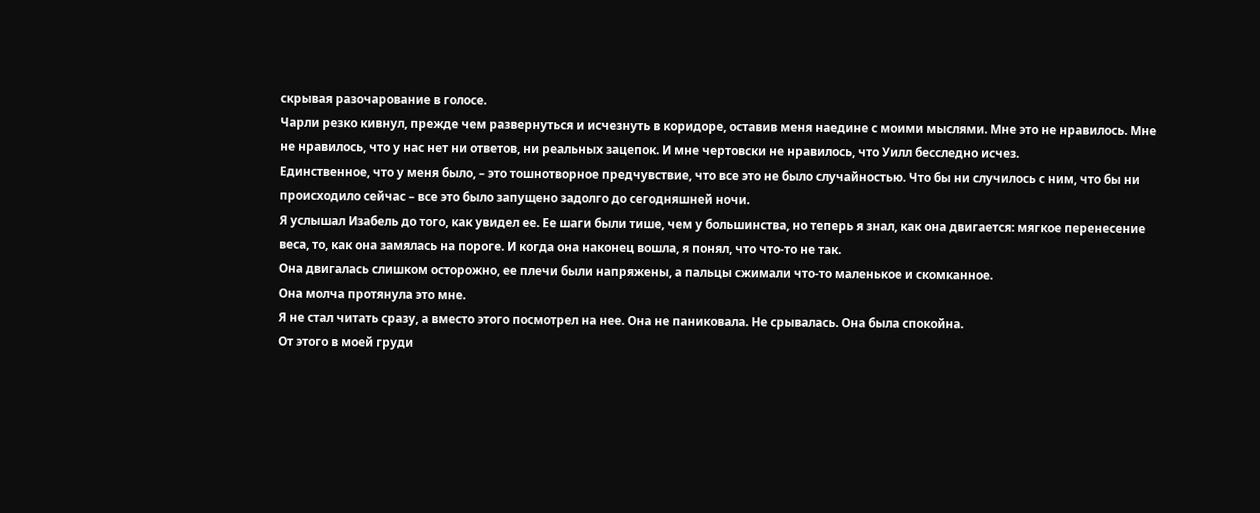скрывая разочарование в голосе.
Чарли резко кивнул, прежде чем развернуться и исчезнуть в коридоре, оставив меня наедине с моими мыслями. Мне это не нравилось. Мне не нравилось, что у нас нет ни ответов, ни реальных зацепок. И мне чертовски не нравилось, что Уилл бесследно исчез.
Единственное, что у меня было, – это тошнотворное предчувствие, что все это не было случайностью. Что бы ни случилось с ним, что бы ни происходило сейчас – все это было запущено задолго до сегодняшней ночи.
Я услышал Изабель до того, как увидел ее. Ее шаги были тише, чем у большинства, но теперь я знал, как она двигается: мягкое перенесение веса, то, как она замялась на пороге. И когда она наконец вошла, я понял, что что-то не так.
Она двигалась слишком осторожно, ее плечи были напряжены, а пальцы сжимали что-то маленькое и скомканное.
Она молча протянула это мне.
Я не стал читать сразу, а вместо этого посмотрел на нее. Она не паниковала. Не срывалась. Она была спокойна.
От этого в моей груди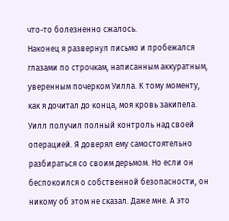что-то болезненно сжалось.
Наконец я развернул письмо и пробежался глазами по строчкам, написанным аккуратным, уверенным почерком Уилла. К тому моменту, как я дочитал до конца, моя кровь закипела.
Уилл получил полный контроль над своей операцией. Я доверял ему самостоятельно разбираться со своим дерьмом. Но если он беспокоился о собственной безопасности, он никому об этом не сказал. Даже мне. А это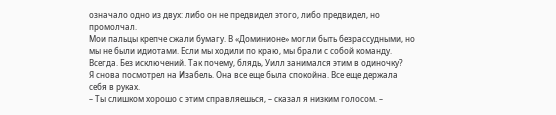означало одно из двух: либо он не предвидел этого, либо предвидел, но промолчал.
Мои пальцы крепче сжали бумагу. В «Доминионе» могли быть безрассудными, но мы не были идиотами. Если мы ходили по краю, мы брали с собой команду. Всегда. Без исключений. Так почему, блядь, Уилл занимался этим в одиночку?
Я снова посмотрел на Изабель. Она все еще была спокойна. Все еще держала себя в руках.
– Ты слишком хорошо с этим справляешься, – сказал я низким голосом. –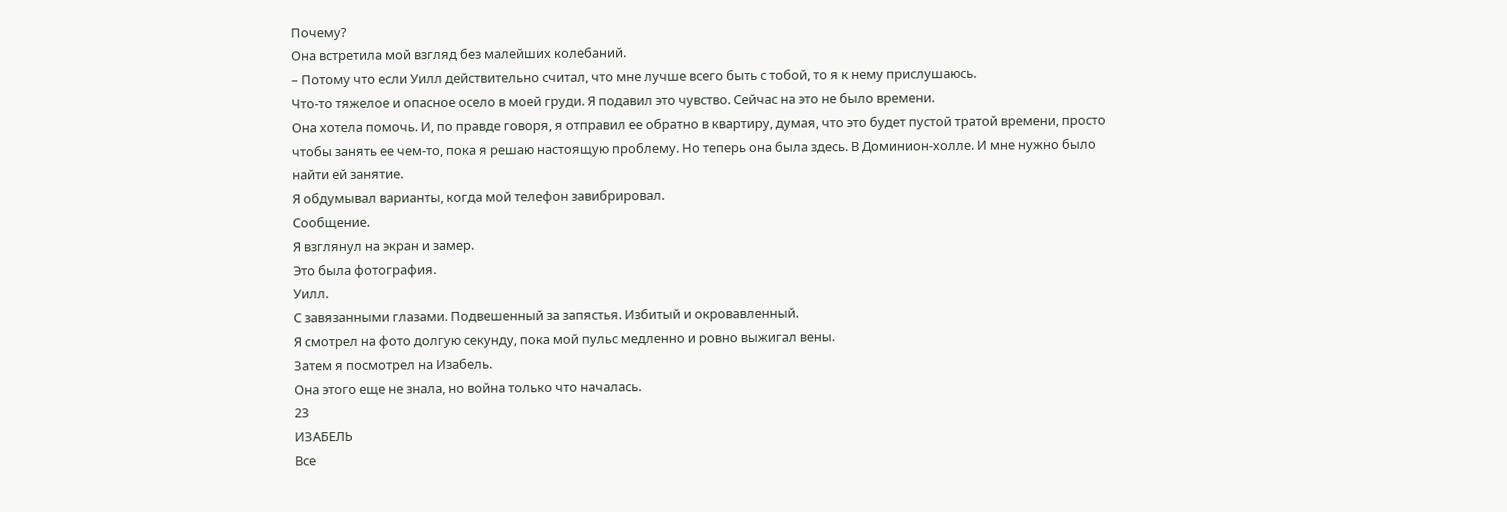Почему?
Она встретила мой взгляд без малейших колебаний.
– Потому что если Уилл действительно считал, что мне лучше всего быть с тобой, то я к нему прислушаюсь.
Что-то тяжелое и опасное осело в моей груди. Я подавил это чувство. Сейчас на это не было времени.
Она хотела помочь. И, по правде говоря, я отправил ее обратно в квартиру, думая, что это будет пустой тратой времени, просто чтобы занять ее чем-то, пока я решаю настоящую проблему. Но теперь она была здесь. В Доминион-холле. И мне нужно было найти ей занятие.
Я обдумывал варианты, когда мой телефон завибрировал.
Сообщение.
Я взглянул на экран и замер.
Это была фотография.
Уилл.
С завязанными глазами. Подвешенный за запястья. Избитый и окровавленный.
Я смотрел на фото долгую секунду, пока мой пульс медленно и ровно выжигал вены.
Затем я посмотрел на Изабель.
Она этого еще не знала, но война только что началась.
23
ИЗАБЕЛЬ
Все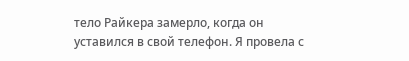тело Райкера замерло, когда он уставился в свой телефон. Я провела с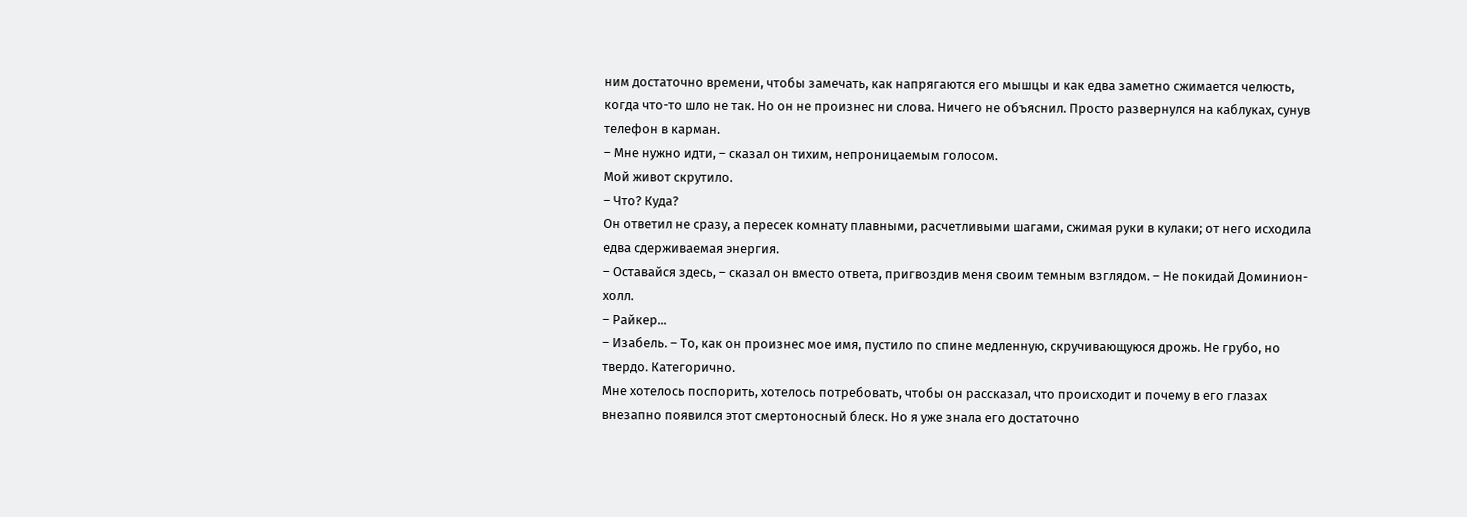ним достаточно времени, чтобы замечать, как напрягаются его мышцы и как едва заметно сжимается челюсть, когда что-то шло не так. Но он не произнес ни слова. Ничего не объяснил. Просто развернулся на каблуках, сунув телефон в карман.
– Мне нужно идти, – сказал он тихим, непроницаемым голосом.
Мой живот скрутило.
– Что? Куда?
Он ответил не сразу, а пересек комнату плавными, расчетливыми шагами, сжимая руки в кулаки; от него исходила едва сдерживаемая энергия.
– Оставайся здесь, – сказал он вместо ответа, пригвоздив меня своим темным взглядом. – Не покидай Доминион-холл.
– Райкер...
– Изабель. – То, как он произнес мое имя, пустило по спине медленную, скручивающуюся дрожь. Не грубо, но твердо. Категорично.
Мне хотелось поспорить, хотелось потребовать, чтобы он рассказал, что происходит и почему в его глазах внезапно появился этот смертоносный блеск. Но я уже знала его достаточно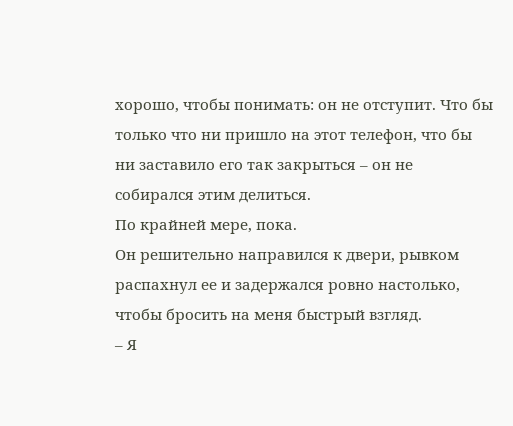хорошо, чтобы понимать: он не отступит. Что бы только что ни пришло на этот телефон, что бы ни заставило его так закрыться – он не собирался этим делиться.
По крайней мере, пока.
Он решительно направился к двери, рывком распахнул ее и задержался ровно настолько, чтобы бросить на меня быстрый взгляд.
– Я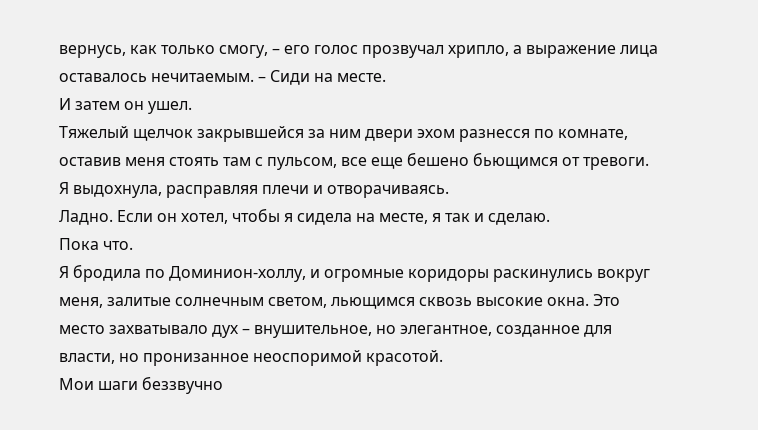вернусь, как только смогу, – его голос прозвучал хрипло, а выражение лица оставалось нечитаемым. – Сиди на месте.
И затем он ушел.
Тяжелый щелчок закрывшейся за ним двери эхом разнесся по комнате, оставив меня стоять там с пульсом, все еще бешено бьющимся от тревоги.
Я выдохнула, расправляя плечи и отворачиваясь.
Ладно. Если он хотел, чтобы я сидела на месте, я так и сделаю.
Пока что.
Я бродила по Доминион-холлу, и огромные коридоры раскинулись вокруг меня, залитые солнечным светом, льющимся сквозь высокие окна. Это место захватывало дух – внушительное, но элегантное, созданное для власти, но пронизанное неоспоримой красотой.
Мои шаги беззвучно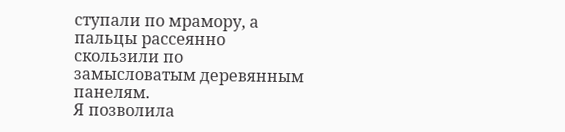ступали по мрамору, а пальцы рассеянно скользили по замысловатым деревянным панелям.
Я позволила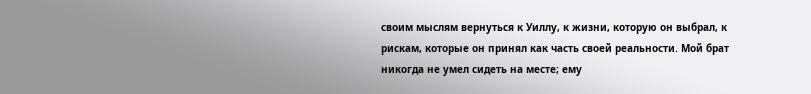своим мыслям вернуться к Уиллу, к жизни, которую он выбрал, к рискам, которые он принял как часть своей реальности. Мой брат никогда не умел сидеть на месте; ему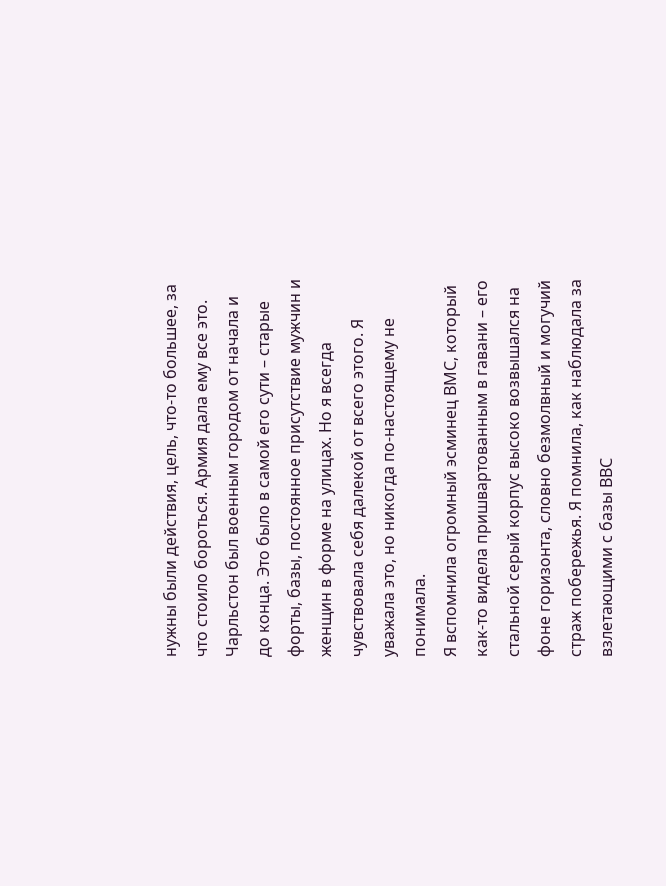нужны были действия, цель, что-то большее, за что стоило бороться. Армия дала ему все это.
Чарльстон был военным городом от начала и до конца. Это было в самой его сути – старые форты, базы, постоянное присутствие мужчин и женщин в форме на улицах. Но я всегда чувствовала себя далекой от всего этого. Я уважала это, но никогда по-настоящему не понимала.
Я вспомнила огромный эсминец ВМС, который как-то видела пришвартованным в гавани – его стальной серый корпус высоко возвышался на фоне горизонта, словно безмолвный и могучий страж побережья. Я помнила, как наблюдала за взлетающими с базы ВВС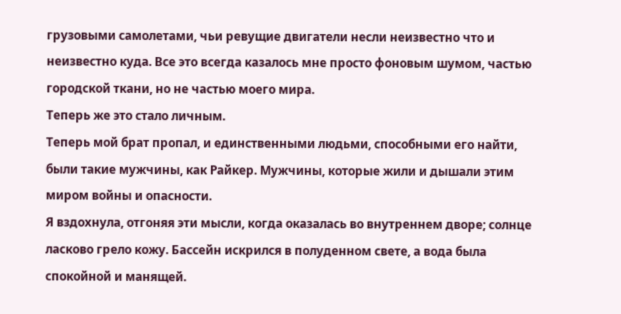грузовыми самолетами, чьи ревущие двигатели несли неизвестно что и неизвестно куда. Все это всегда казалось мне просто фоновым шумом, частью городской ткани, но не частью моего мира.
Теперь же это стало личным.
Теперь мой брат пропал, и единственными людьми, способными его найти, были такие мужчины, как Райкер. Мужчины, которые жили и дышали этим миром войны и опасности.
Я вздохнула, отгоняя эти мысли, когда оказалась во внутреннем дворе; солнце ласково грело кожу. Бассейн искрился в полуденном свете, а вода была спокойной и манящей.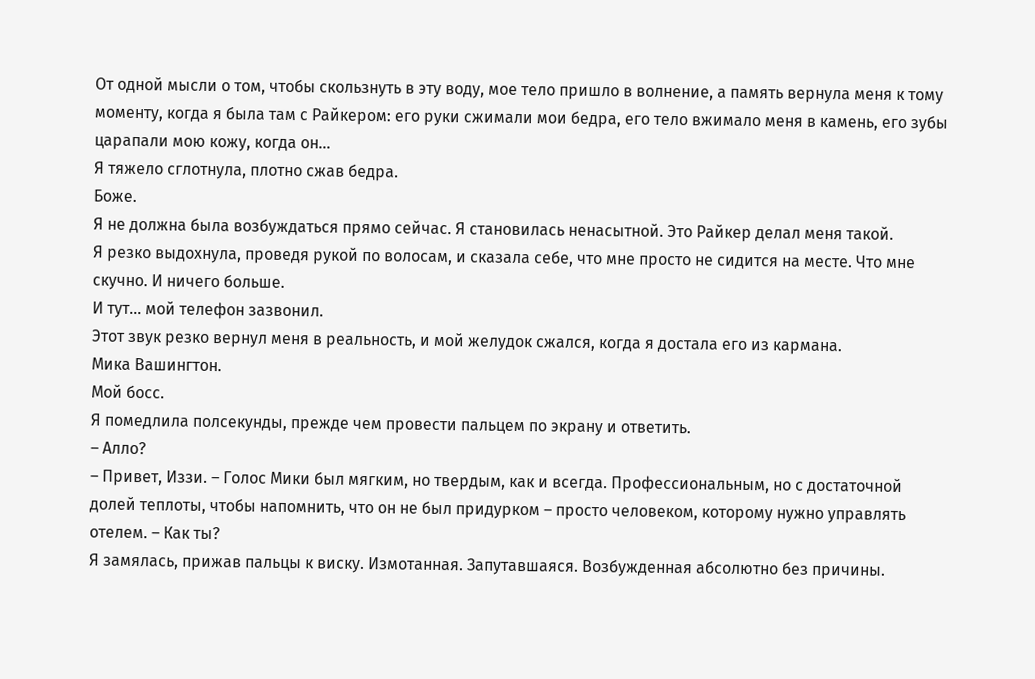От одной мысли о том, чтобы скользнуть в эту воду, мое тело пришло в волнение, а память вернула меня к тому моменту, когда я была там с Райкером: его руки сжимали мои бедра, его тело вжимало меня в камень, его зубы царапали мою кожу, когда он...
Я тяжело сглотнула, плотно сжав бедра.
Боже.
Я не должна была возбуждаться прямо сейчас. Я становилась ненасытной. Это Райкер делал меня такой.
Я резко выдохнула, проведя рукой по волосам, и сказала себе, что мне просто не сидится на месте. Что мне скучно. И ничего больше.
И тут... мой телефон зазвонил.
Этот звук резко вернул меня в реальность, и мой желудок сжался, когда я достала его из кармана.
Мика Вашингтон.
Мой босс.
Я помедлила полсекунды, прежде чем провести пальцем по экрану и ответить.
– Алло?
– Привет, Иззи. – Голос Мики был мягким, но твердым, как и всегда. Профессиональным, но с достаточной долей теплоты, чтобы напомнить, что он не был придурком – просто человеком, которому нужно управлять отелем. – Как ты?
Я замялась, прижав пальцы к виску. Измотанная. Запутавшаяся. Возбужденная абсолютно без причины.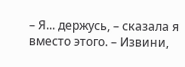– Я... держусь, – сказала я вместо этого. – Извини,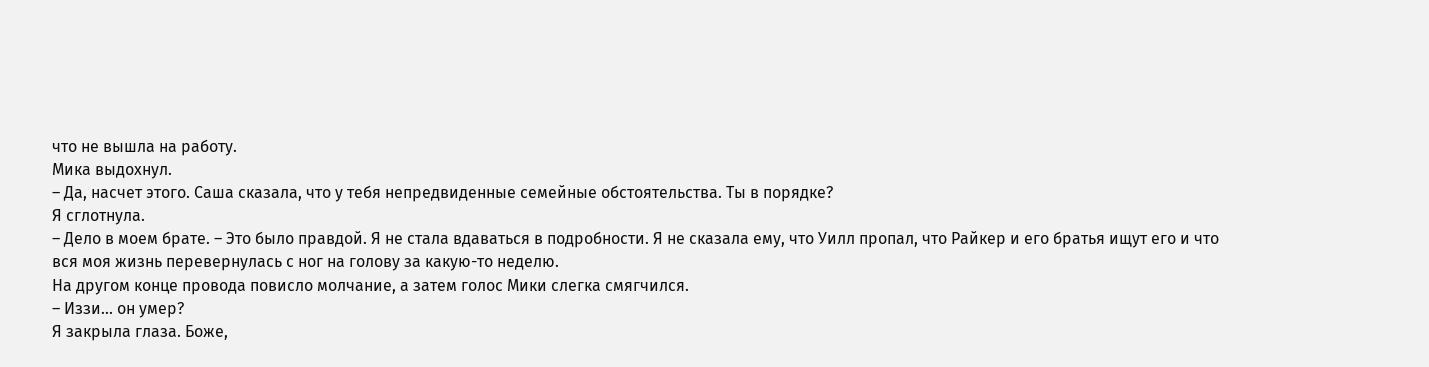что не вышла на работу.
Мика выдохнул.
– Да, насчет этого. Саша сказала, что у тебя непредвиденные семейные обстоятельства. Ты в порядке?
Я сглотнула.
– Дело в моем брате. – Это было правдой. Я не стала вдаваться в подробности. Я не сказала ему, что Уилл пропал, что Райкер и его братья ищут его и что вся моя жизнь перевернулась с ног на голову за какую-то неделю.
На другом конце провода повисло молчание, а затем голос Мики слегка смягчился.
– Иззи... он умер?
Я закрыла глаза. Боже,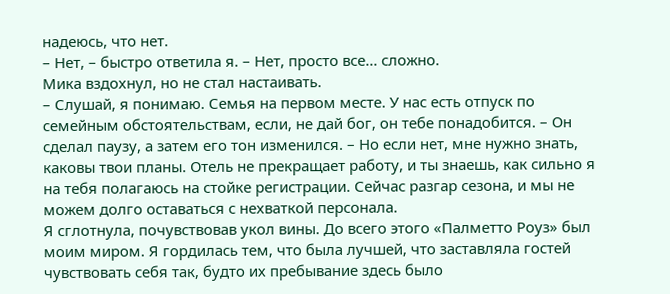надеюсь, что нет.
– Нет, – быстро ответила я. – Нет, просто все... сложно.
Мика вздохнул, но не стал настаивать.
– Слушай, я понимаю. Семья на первом месте. У нас есть отпуск по семейным обстоятельствам, если, не дай бог, он тебе понадобится. – Он сделал паузу, а затем его тон изменился. – Но если нет, мне нужно знать, каковы твои планы. Отель не прекращает работу, и ты знаешь, как сильно я на тебя полагаюсь на стойке регистрации. Сейчас разгар сезона, и мы не можем долго оставаться с нехваткой персонала.
Я сглотнула, почувствовав укол вины. До всего этого «Палметто Роуз» был моим миром. Я гордилась тем, что была лучшей, что заставляла гостей чувствовать себя так, будто их пребывание здесь было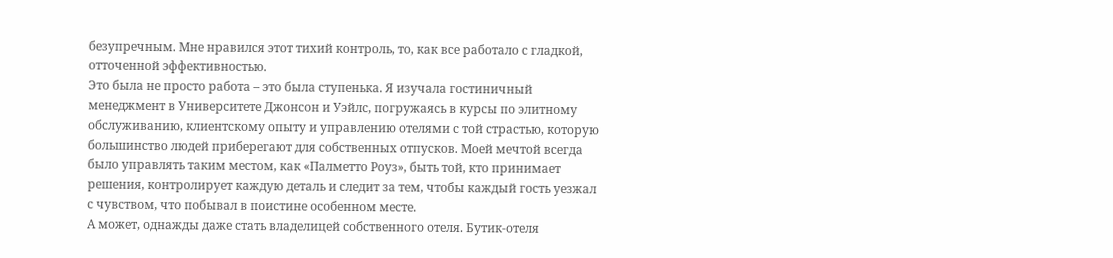безупречным. Мне нравился этот тихий контроль, то, как все работало с гладкой, отточенной эффективностью.
Это была не просто работа – это была ступенька. Я изучала гостиничный менеджмент в Университете Джонсон и Уэйлс, погружаясь в курсы по элитному обслуживанию, клиентскому опыту и управлению отелями с той страстью, которую большинство людей приберегают для собственных отпусков. Моей мечтой всегда было управлять таким местом, как «Палметто Роуз», быть той, кто принимает решения, контролирует каждую деталь и следит за тем, чтобы каждый гость уезжал с чувством, что побывал в поистине особенном месте.
А может, однажды даже стать владелицей собственного отеля. Бутик-отеля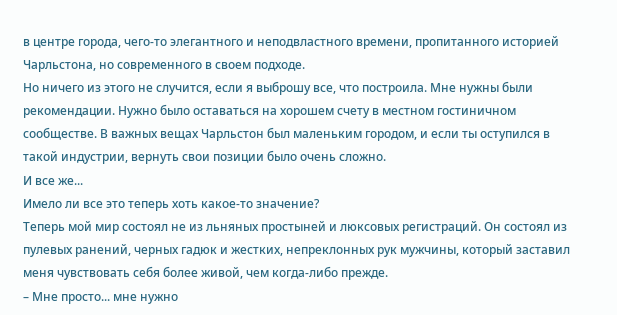в центре города, чего-то элегантного и неподвластного времени, пропитанного историей Чарльстона, но современного в своем подходе.
Но ничего из этого не случится, если я выброшу все, что построила. Мне нужны были рекомендации. Нужно было оставаться на хорошем счету в местном гостиничном сообществе. В важных вещах Чарльстон был маленьким городом, и если ты оступился в такой индустрии, вернуть свои позиции было очень сложно.
И все же...
Имело ли все это теперь хоть какое-то значение?
Теперь мой мир состоял не из льняных простыней и люксовых регистраций. Он состоял из пулевых ранений, черных гадюк и жестких, непреклонных рук мужчины, который заставил меня чувствовать себя более живой, чем когда-либо прежде.
– Мне просто... мне нужно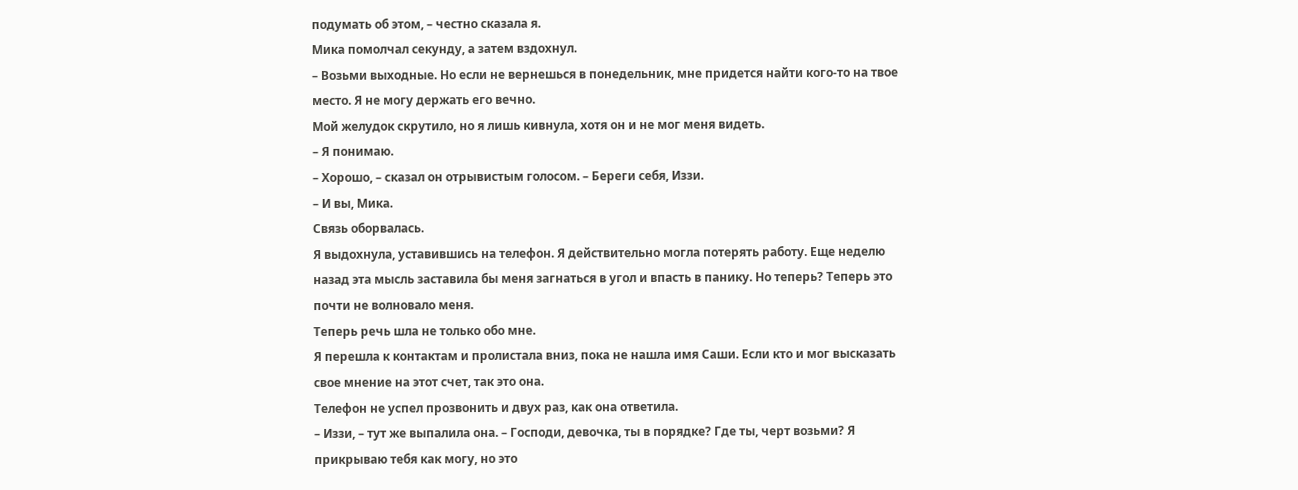подумать об этом, – честно сказала я.
Мика помолчал секунду, а затем вздохнул.
– Возьми выходные. Но если не вернешься в понедельник, мне придется найти кого-то на твое место. Я не могу держать его вечно.
Мой желудок скрутило, но я лишь кивнула, хотя он и не мог меня видеть.
– Я понимаю.
– Хорошо, – сказал он отрывистым голосом. – Береги себя, Иззи.
– И вы, Мика.
Связь оборвалась.
Я выдохнула, уставившись на телефон. Я действительно могла потерять работу. Еще неделю назад эта мысль заставила бы меня загнаться в угол и впасть в панику. Но теперь? Теперь это почти не волновало меня.
Теперь речь шла не только обо мне.
Я перешла к контактам и пролистала вниз, пока не нашла имя Саши. Если кто и мог высказать свое мнение на этот счет, так это она.
Телефон не успел прозвонить и двух раз, как она ответила.
– Иззи, – тут же выпалила она. – Господи, девочка, ты в порядке? Где ты, черт возьми? Я прикрываю тебя как могу, но это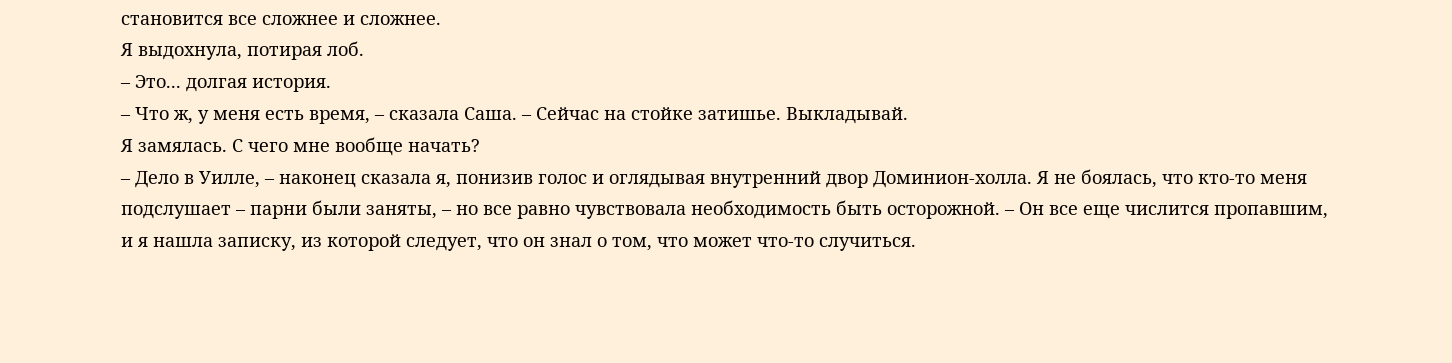становится все сложнее и сложнее.
Я выдохнула, потирая лоб.
– Это... долгая история.
– Что ж, у меня есть время, – сказала Саша. – Сейчас на стойке затишье. Выкладывай.
Я замялась. С чего мне вообще начать?
– Дело в Уилле, – наконец сказала я, понизив голос и оглядывая внутренний двор Доминион-холла. Я не боялась, что кто-то меня подслушает – парни были заняты, – но все равно чувствовала необходимость быть осторожной. – Он все еще числится пропавшим, и я нашла записку, из которой следует, что он знал о том, что может что-то случиться.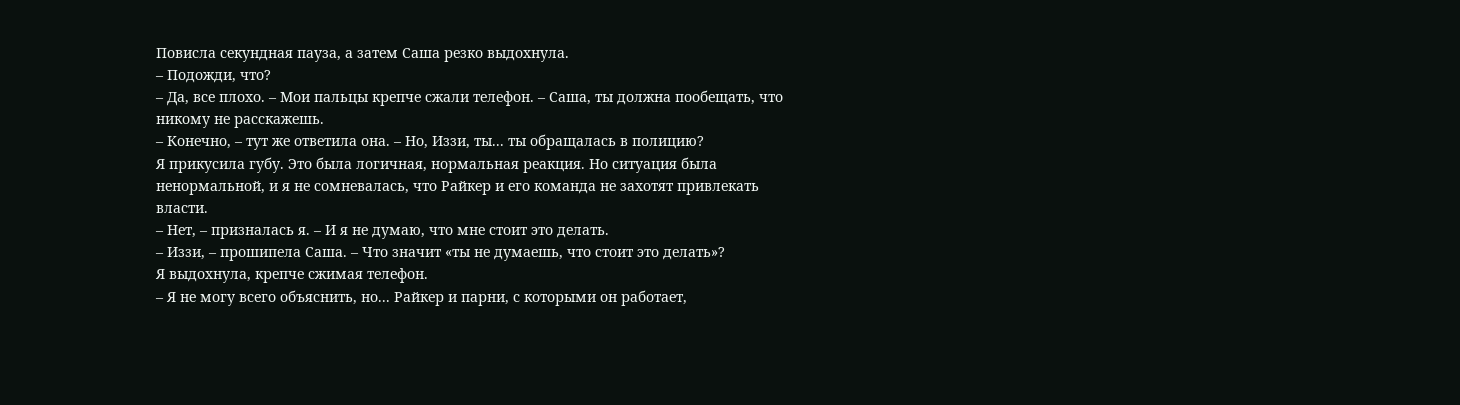Повисла секундная пауза, а затем Саша резко выдохнула.
– Подожди, что?
– Да, все плохо. – Мои пальцы крепче сжали телефон. – Саша, ты должна пообещать, что никому не расскажешь.
– Конечно, – тут же ответила она. – Но, Иззи, ты... ты обращалась в полицию?
Я прикусила губу. Это была логичная, нормальная реакция. Но ситуация была ненормальной, и я не сомневалась, что Райкер и его команда не захотят привлекать власти.
– Нет, – призналась я. – И я не думаю, что мне стоит это делать.
– Иззи, – прошипела Саша. – Что значит «ты не думаешь, что стоит это делать»?
Я выдохнула, крепче сжимая телефон.
– Я не могу всего объяснить, но... Райкер и парни, с которыми он работает,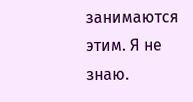занимаются этим. Я не знаю.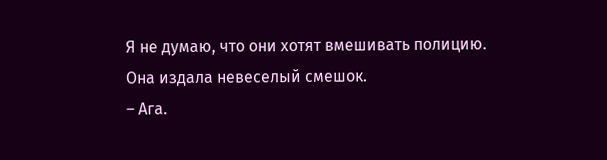Я не думаю, что они хотят вмешивать полицию.
Она издала невеселый смешок.
– Ага.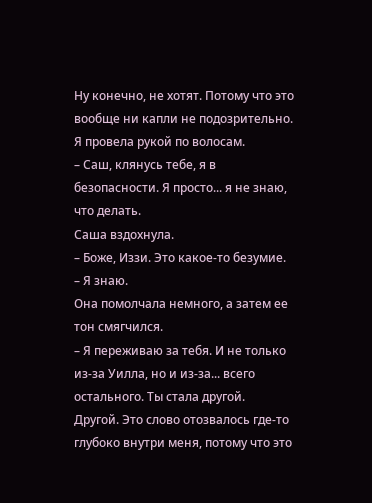Ну конечно, не хотят. Потому что это вообще ни капли не подозрительно.
Я провела рукой по волосам.
– Саш, клянусь тебе, я в безопасности. Я просто... я не знаю, что делать.
Саша вздохнула.
– Боже, Иззи. Это какое-то безумие.
– Я знаю.
Она помолчала немного, а затем ее тон смягчился.
– Я переживаю за тебя. И не только из-за Уилла, но и из-за... всего остального. Ты стала другой.
Другой. Это слово отозвалось где-то глубоко внутри меня, потому что это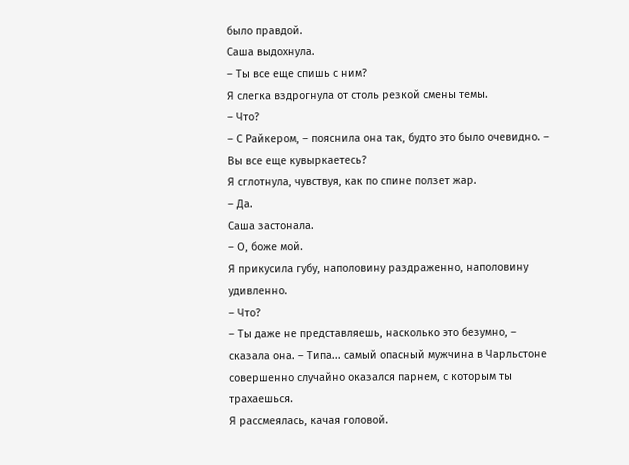было правдой.
Саша выдохнула.
– Ты все еще спишь с ним?
Я слегка вздрогнула от столь резкой смены темы.
– Что?
– С Райкером, – пояснила она так, будто это было очевидно. – Вы все еще кувыркаетесь?
Я сглотнула, чувствуя, как по спине ползет жар.
– Да.
Саша застонала.
– О, боже мой.
Я прикусила губу, наполовину раздраженно, наполовину удивленно.
– Что?
– Ты даже не представляешь, насколько это безумно, – сказала она. – Типа... самый опасный мужчина в Чарльстоне совершенно случайно оказался парнем, с которым ты трахаешься.
Я рассмеялась, качая головой.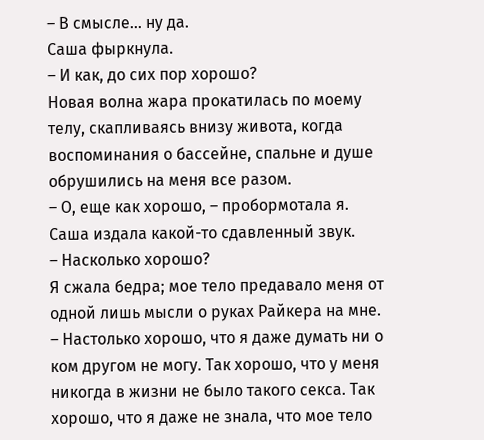– В смысле... ну да.
Саша фыркнула.
– И как, до сих пор хорошо?
Новая волна жара прокатилась по моему телу, скапливаясь внизу живота, когда воспоминания о бассейне, спальне и душе обрушились на меня все разом.
– О, еще как хорошо, – пробормотала я.
Саша издала какой-то сдавленный звук.
– Насколько хорошо?
Я сжала бедра; мое тело предавало меня от одной лишь мысли о руках Райкера на мне.
– Настолько хорошо, что я даже думать ни о ком другом не могу. Так хорошо, что у меня никогда в жизни не было такого секса. Так хорошо, что я даже не знала, что мое тело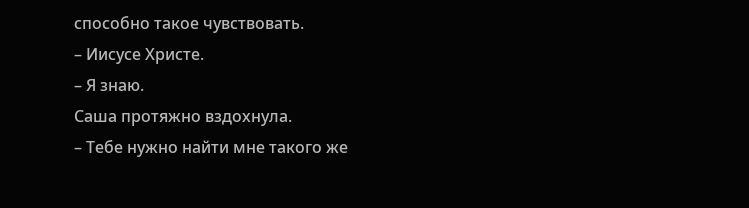способно такое чувствовать.
– Иисусе Христе.
– Я знаю.
Саша протяжно вздохнула.
– Тебе нужно найти мне такого же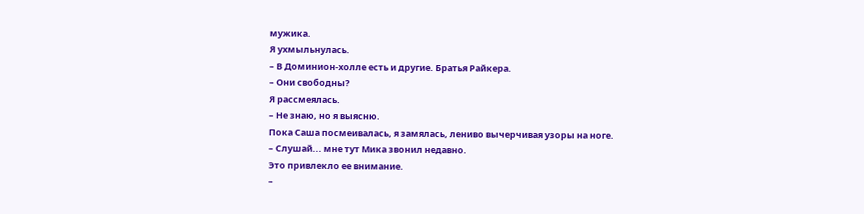мужика.
Я ухмыльнулась.
– В Доминион-холле есть и другие. Братья Райкера.
– Они свободны?
Я рассмеялась.
– Не знаю, но я выясню.
Пока Саша посмеивалась, я замялась, лениво вычерчивая узоры на ноге.
– Слушай... мне тут Мика звонил недавно.
Это привлекло ее внимание.
–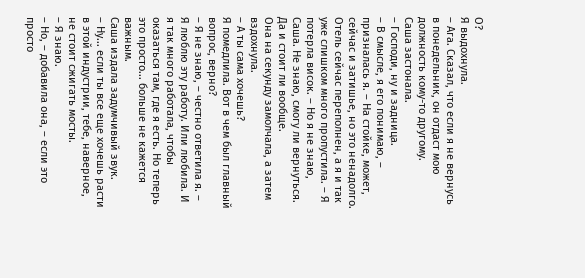О?
Я выдохнула.
– Ага. Сказал, что если я не вернусь в понедельник, он отдаст мою должность кому-то другому.
Саша застонала.
– Господи, ну и задница.
– В смысле, я его понимаю, – призналась я. – На стойке, может, сейчас и затишье, но это ненадолго. Отель сейчас переполнен, а я и так уже слишком много пропустила. – Я потерла висок. – Но я не знаю, Саша. Не знаю, смогу ли вернуться. Да и стоит ли вообще.
Она на секунду замолчала, а затем вздохнула.
– А ты сама хочешь?
Я помедлила. Вот в чем был главный вопрос, верно?
– Я не знаю, – честно ответила я. – Я люблю эту работу. Или любила. И я так много работала, чтобы оказаться там, где я есть. Но теперь это просто... больше не кажется важным.
Саша издала задумчивый звук.
– Ну... если ты все еще хочешь расти в этой индустрии, тебе, наверное, не стоит сжигать мосты.
– Я знаю.
– Но, – добавила она, – если это просто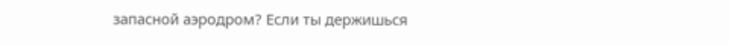запасной аэродром? Если ты держишься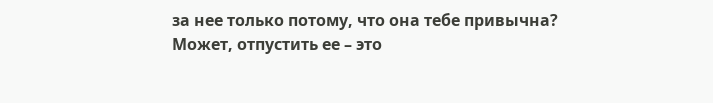за нее только потому, что она тебе привычна? Может, отпустить ее – это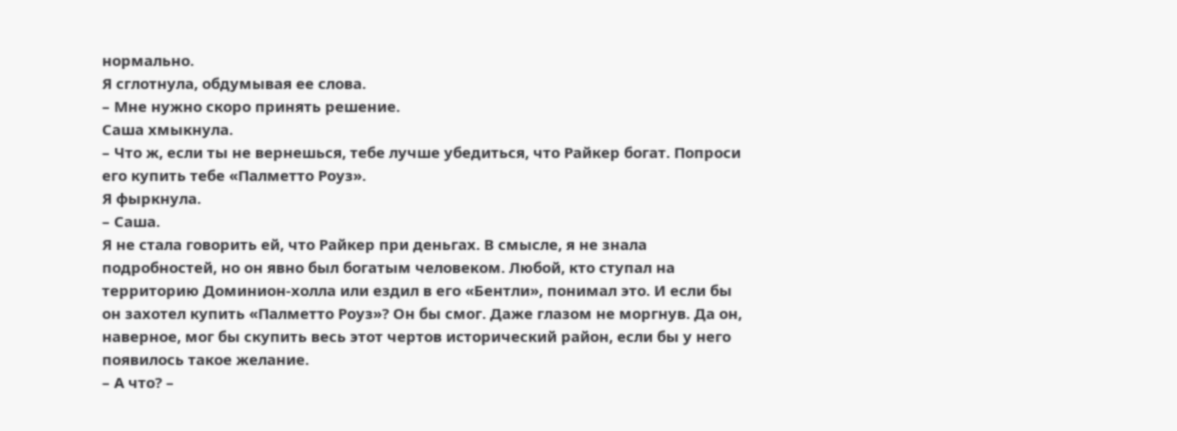нормально.
Я сглотнула, обдумывая ее слова.
– Мне нужно скоро принять решение.
Саша хмыкнула.
– Что ж, если ты не вернешься, тебе лучше убедиться, что Райкер богат. Попроси его купить тебе «Палметто Роуз».
Я фыркнула.
– Саша.
Я не стала говорить ей, что Райкер при деньгах. В смысле, я не знала подробностей, но он явно был богатым человеком. Любой, кто ступал на территорию Доминион-холла или ездил в его «Бентли», понимал это. И если бы он захотел купить «Палметто Роуз»? Он бы смог. Даже глазом не моргнув. Да он, наверное, мог бы скупить весь этот чертов исторический район, если бы у него появилось такое желание.
– А что? –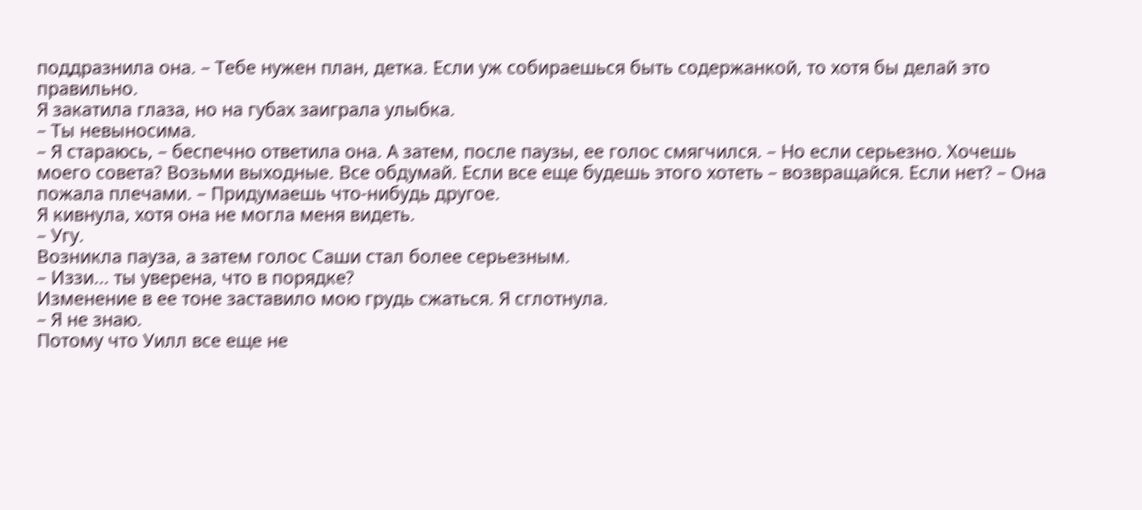поддразнила она. – Тебе нужен план, детка. Если уж собираешься быть содержанкой, то хотя бы делай это правильно.
Я закатила глаза, но на губах заиграла улыбка.
– Ты невыносима.
– Я стараюсь, – беспечно ответила она. А затем, после паузы, ее голос смягчился. – Но если серьезно. Хочешь моего совета? Возьми выходные. Все обдумай. Если все еще будешь этого хотеть – возвращайся. Если нет? – Она пожала плечами. – Придумаешь что-нибудь другое.
Я кивнула, хотя она не могла меня видеть.
– Угу.
Возникла пауза, а затем голос Саши стал более серьезным.
– Иззи... ты уверена, что в порядке?
Изменение в ее тоне заставило мою грудь сжаться. Я сглотнула.
– Я не знаю.
Потому что Уилл все еще не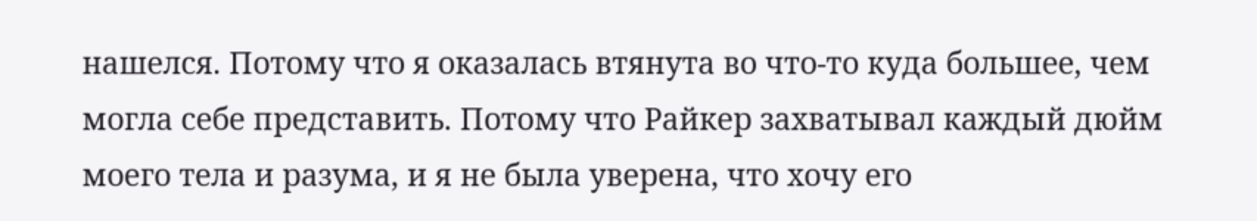нашелся. Потому что я оказалась втянута во что-то куда большее, чем могла себе представить. Потому что Райкер захватывал каждый дюйм моего тела и разума, и я не была уверена, что хочу его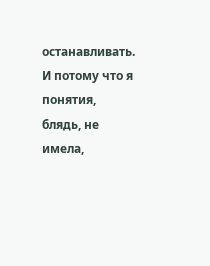останавливать.
И потому что я понятия, блядь, не имела,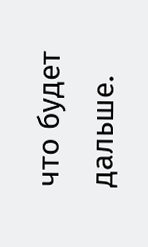что будет дальше.